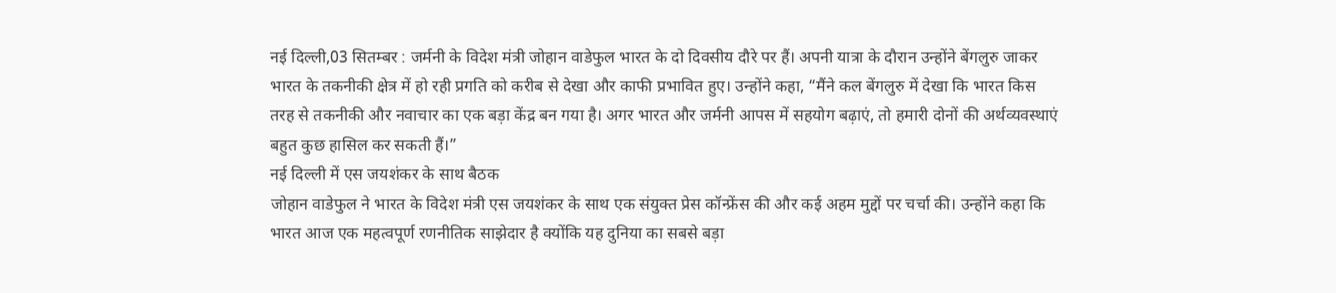नई दिल्ली,03 सितम्बर : जर्मनी के विदेश मंत्री जोहान वाडेफुल भारत के दो दिवसीय दौरे पर हैं। अपनी यात्रा के दौरान उन्होंने बेंगलुरु जाकर भारत के तकनीकी क्षेत्र में हो रही प्रगति को करीब से देखा और काफी प्रभावित हुए। उन्होंने कहा, “मैंने कल बेंगलुरु में देखा कि भारत किस तरह से तकनीकी और नवाचार का एक बड़ा केंद्र बन गया है। अगर भारत और जर्मनी आपस में सहयोग बढ़ाएं, तो हमारी दोनों की अर्थव्यवस्थाएं बहुत कुछ हासिल कर सकती हैं।”
नई दिल्ली में एस जयशंकर के साथ बैठक
जोहान वाडेफुल ने भारत के विदेश मंत्री एस जयशंकर के साथ एक संयुक्त प्रेस कॉन्फ्रेंस की और कई अहम मुद्दों पर चर्चा की। उन्होंने कहा कि भारत आज एक महत्वपूर्ण रणनीतिक साझेदार है क्योंकि यह दुनिया का सबसे बड़ा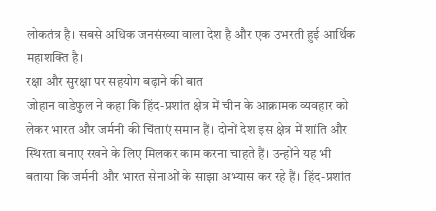लोकतंत्र है। सबसे अधिक जनसंख्या वाला देश है और एक उभरती हुई आर्थिक महाशक्ति है।
रक्षा और सुरक्षा पर सहयोग बढ़ाने की बात
जोहान वाडेफुल ने कहा कि हिंद-प्रशांत क्षेत्र में चीन के आक्रामक व्यवहार को लेकर भारत और जर्मनी की चिंताएं समान हैं। दोनों देश इस क्षेत्र में शांति और स्थिरता बनाए रखने के लिए मिलकर काम करना चाहते हैं। उन्होंने यह भी बताया कि जर्मनी और भारत सेनाओं के साझा अभ्यास कर रहे हैं। हिंद-प्रशांत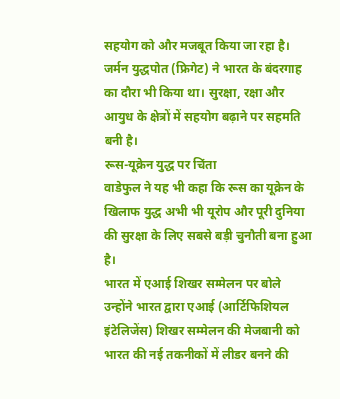सहयोग को और मजबूत किया जा रहा है। जर्मन युद्धपोत (फ्रिगेट) ने भारत के बंदरगाह का दौरा भी किया था। सुरक्षा, रक्षा और आयुध के क्षेत्रों में सहयोग बढ़ाने पर सहमति बनी है।
रूस-यूक्रेन युद्ध पर चिंता
वाडेफुल ने यह भी कहा कि रूस का यूक्रेन के खिलाफ युद्ध अभी भी यूरोप और पूरी दुनिया की सुरक्षा के लिए सबसे बड़ी चुनौती बना हुआ है।
भारत में एआई शिखर सम्मेलन पर बोले
उन्होंने भारत द्वारा एआई (आर्टिफिशियल इंटेलिजेंस) शिखर सम्मेलन की मेजबानी को भारत की नई तकनीकों में लीडर बनने की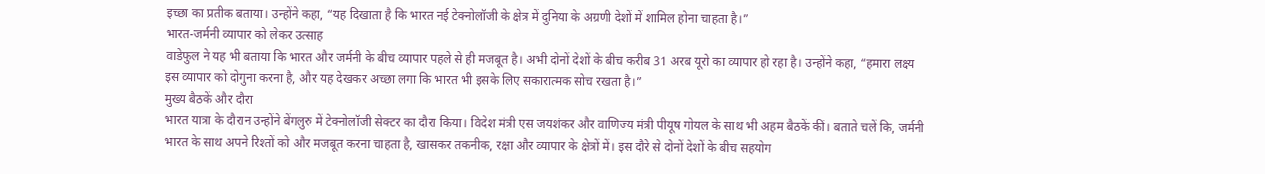इच्छा का प्रतीक बताया। उन्होंने कहा, “यह दिखाता है कि भारत नई टेक्नोलॉजी के क्षेत्र में दुनिया के अग्रणी देशों में शामिल होना चाहता है।”
भारत-जर्मनी व्यापार को लेकर उत्साह
वाडेफुल ने यह भी बताया कि भारत और जर्मनी के बीच व्यापार पहले से ही मजबूत है। अभी दोनों देशों के बीच करीब 31 अरब यूरो का व्यापार हो रहा है। उन्होंने कहा, “हमारा लक्ष्य इस व्यापार को दोगुना करना है, और यह देखकर अच्छा लगा कि भारत भी इसके लिए सकारात्मक सोच रखता है।”
मुख्य बैठकें और दौरा
भारत यात्रा के दौरान उन्होंने बेंगलुरु में टेक्नोलॉजी सेक्टर का दौरा किया। विदेश मंत्री एस जयशंकर और वाणिज्य मंत्री पीयूष गोयल के साथ भी अहम बैठकें कीं। बताते चलें कि, जर्मनी भारत के साथ अपने रिश्तों को और मजबूत करना चाहता है, खासकर तकनीक, रक्षा और व्यापार के क्षेत्रों में। इस दौरे से दोनों देशों के बीच सहयोग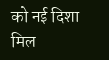को नई दिशा मिल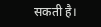सकती है।